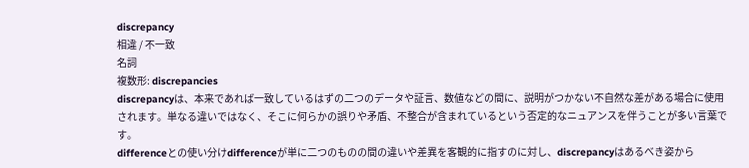discrepancy
相違 / 不一致
名詞
複数形: discrepancies
discrepancyは、本来であれば一致しているはずの二つのデータや証言、数値などの間に、説明がつかない不自然な差がある場合に使用されます。単なる違いではなく、そこに何らかの誤りや矛盾、不整合が含まれているという否定的なニュアンスを伴うことが多い言葉です。
differenceとの使い分けdifferenceが単に二つのものの間の違いや差異を客観的に指すのに対し、discrepancyはあるべき姿から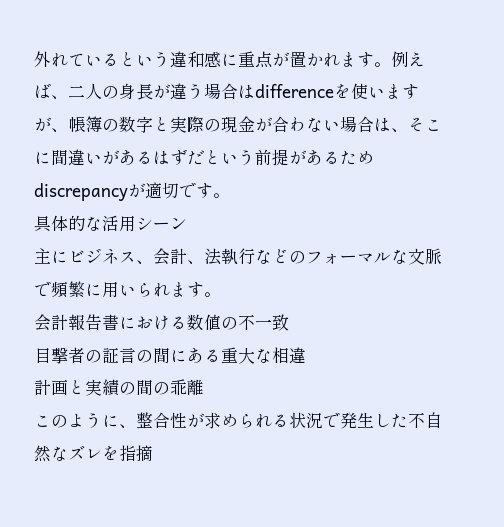外れているという違和感に重点が置かれます。例えば、二人の身長が違う場合はdifferenceを使いますが、帳簿の数字と実際の現金が合わない場合は、そこに間違いがあるはずだという前提があるためdiscrepancyが適切です。
具体的な活用シーン
主にビジネス、会計、法執行などのフォーマルな文脈で頻繁に用いられます。
会計報告書における数値の不一致
目撃者の証言の間にある重大な相違
計画と実績の間の乖離
このように、整合性が求められる状況で発生した不自然なズレを指摘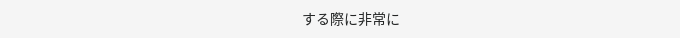する際に非常に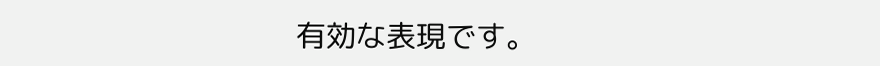有効な表現です。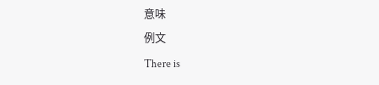意味
例文
There is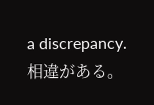a discrepancy.
相違がある。